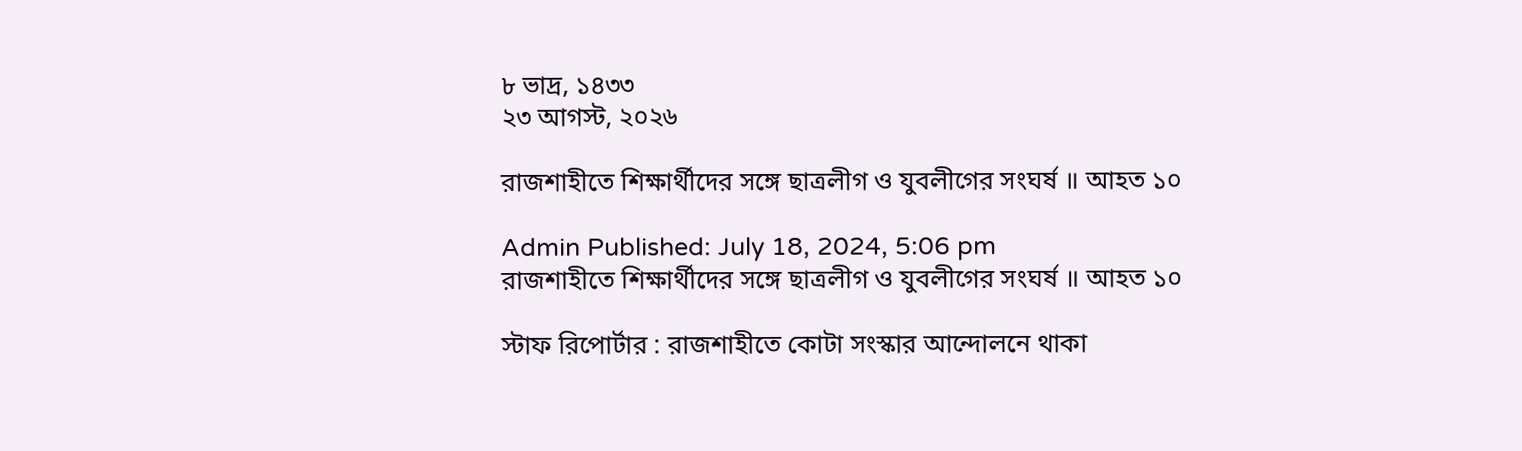৮ ভাদ্র, ১৪৩৩
২৩ আগস্ট, ২০২৬

রাজশাহীতে শিক্ষার্থীদের সঙ্গে ছাত্রলীগ ও যুবলীগের সংঘর্ষ ॥ আহত ১০

Admin Published: July 18, 2024, 5:06 pm
রাজশাহীতে শিক্ষার্থীদের সঙ্গে ছাত্রলীগ ও যুবলীগের সংঘর্ষ ॥ আহত ১০

স্টাফ রিপোর্টার : রাজশাহীতে কোটা সংস্কার আন্দোলনে থাকা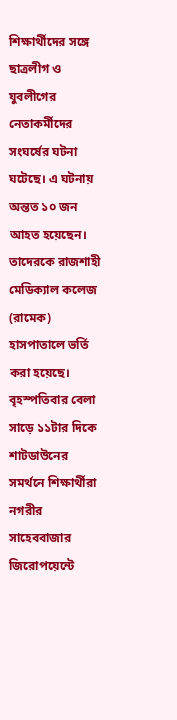শিক্ষার্থীদের সঙ্গে ছাত্রলীগ ও যুবলীগের নেতাকর্মীদের সংঘর্ষের ঘটনা ঘটেছে। এ ঘটনায় অন্তত ১০ জন আহত হয়েছেন। তাদেরকে রাজশাহী মেডিক্যাল কলেজ (রামেক) হাসপাতালে ভর্তি করা হয়েছে।
বৃহস্পতিবার বেলা সাড়ে ১১টার দিকে শাটডাউনের সমর্থনে শিক্ষার্থীরা নগরীর সাহেববাজার জিরোপয়েন্টে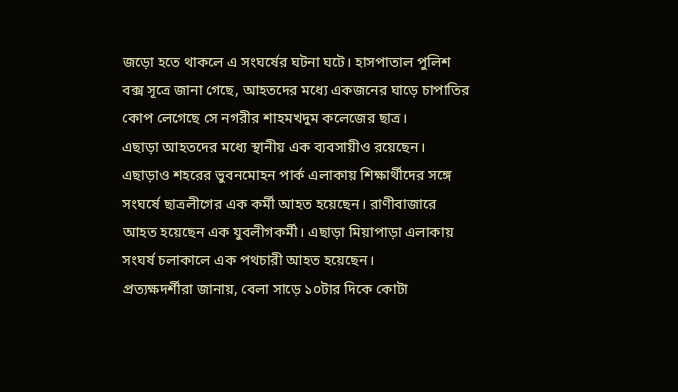জড়ো হতে থাকলে এ সংঘর্ষের ঘটনা ঘটে। হাসপাতাল পুলিশ বক্স সূত্রে জানা গেছে, আহতদের মধ্যে একজনের ঘাড়ে চাপাতির কোপ লেগেছে সে নগরীর শাহমখদুম কলেজের ছাত্র।
এছাড়া আহতদের মধ্যে স্থানীয় এক ব্যবসায়ীও রয়েছেন। এছাড়াও শহরের ভুবনমোহন পার্ক এলাকায় শিক্ষার্থীদের সঙ্গে সংঘর্ষে ছাত্রলীগের এক কর্মী আহত হয়েছেন। রাণীবাজারে আহত হয়েছেন এক যুবলীগকর্মী। এছাড়া মিয়াপাড়া এলাকায় সংঘর্ষ চলাকালে এক পথচারী আহত হয়েছেন।
প্রত্যক্ষদর্শীরা জানায়, বেলা সাড়ে ১০টার দিকে কোটা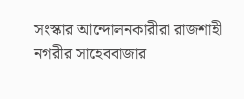সংস্কার আন্দোলনকারীরা রাজশাহী নগরীর সাহেববাজার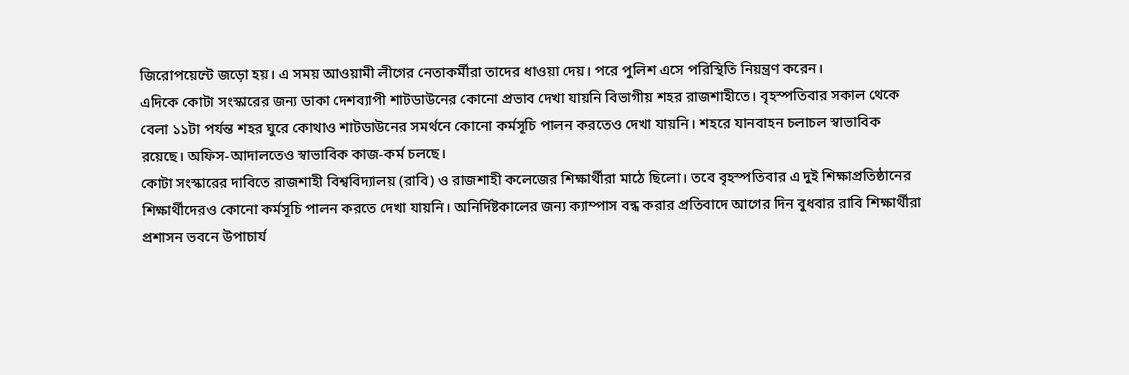জিরোপয়েন্টে জড়ো হয়। এ সময় আওয়ামী লীগের নেতাকর্মীরা তাদের ধাওয়া দেয়। পরে পুলিশ এসে পরিস্থিতি নিয়ন্ত্রণ করেন।
এদিকে কোটা সংস্কারের জন্য ডাকা দেশব্যাপী শাটডাউনের কোনো প্রভাব দেখা যায়নি বিভাগীয় শহর রাজশাহীতে। বৃহস্পতিবার সকাল থেকে বেলা ১১টা পর্যন্ত শহর ঘুরে কোথাও শাটডাউনের সমর্থনে কোনো কর্মসূচি পালন করতেও দেখা যায়নি। শহরে যানবাহন চলাচল স্বাভাবিক রয়েছে। অফিস-আদালতেও স্বাভাবিক কাজ-কর্ম চলছে।
কোটা সংস্কারের দাবিতে রাজশাহী বিশ্ববিদ্যালয় (রাবি) ও রাজশাহী কলেজের শিক্ষার্থীরা মাঠে ছিলো। তবে বৃহস্পতিবার এ দুই শিক্ষাপ্রতিষ্ঠানের শিক্ষার্থীদেরও কোনো কর্মসূচি পালন করতে দেখা যায়নি। অনির্দিষ্টকালের জন্য ক্যাম্পাস বন্ধ করার প্রতিবাদে আগের দিন বুধবার রাবি শিক্ষার্থীরা প্রশাসন ভবনে উপাচার্য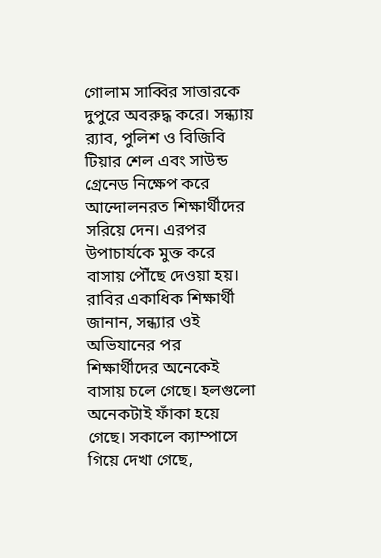গোলাম সাব্বির সাত্তারকে দুপুরে অবরুদ্ধ করে। সন্ধ্যায় র‌্যাব, পুলিশ ও বিজিবি টিয়ার শেল এবং সাউন্ড গ্রেনেড নিক্ষেপ করে আন্দোলনরত শিক্ষার্থীদের সরিয়ে দেন। এরপর উপাচার্যকে মুক্ত করে বাসায় পৌঁছে দেওয়া হয়।
রাবির একাধিক শিক্ষার্থী জানান, সন্ধ্যার ওই অভিযানের পর শিক্ষার্থীদের অনেকেই বাসায় চলে গেছে। হলগুলো অনেকটাই ফাঁকা হয়ে গেছে। সকালে ক্যাম্পাসে গিয়ে দেখা গেছে,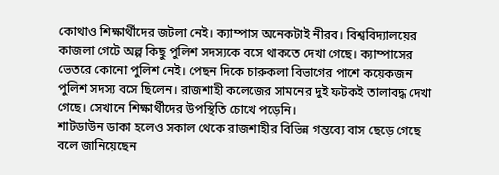কোথাও শিক্ষার্থীদের জটলা নেই। ক্যাম্পাস অনেকটাই নীরব। বিশ্ববিদ্যালয়ের কাজলা গেটে অল্প কিছু পুলিশ সদস্যকে বসে থাকতে দেখা গেছে। ক্যাম্পাসের ভেতরে কোনো পুলিশ নেই। পেছন দিকে চারুকলা বিভাগের পাশে কয়েকজন পুলিশ সদস্য বসে ছিলেন। রাজশাহী কলেজের সামনের দুই ফটকই তালাবদ্ধ দেখা গেছে। সেখানে শিক্ষার্থীদের উপস্থিতি চোখে পড়েনি।
শাটডাউন ডাকা হলেও সকাল থেকে রাজশাহীর বিভিন্ন গন্তব্যে বাস ছেড়ে গেছে বলে জানিয়েছেন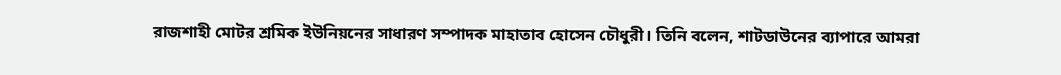রাজশাহী মোটর শ্রমিক ইউনিয়নের সাধারণ সম্পাদক মাহাতাব হোসেন চৌধুরী। তিনি বলেন, শাটডাউনের ব্যাপারে আমরা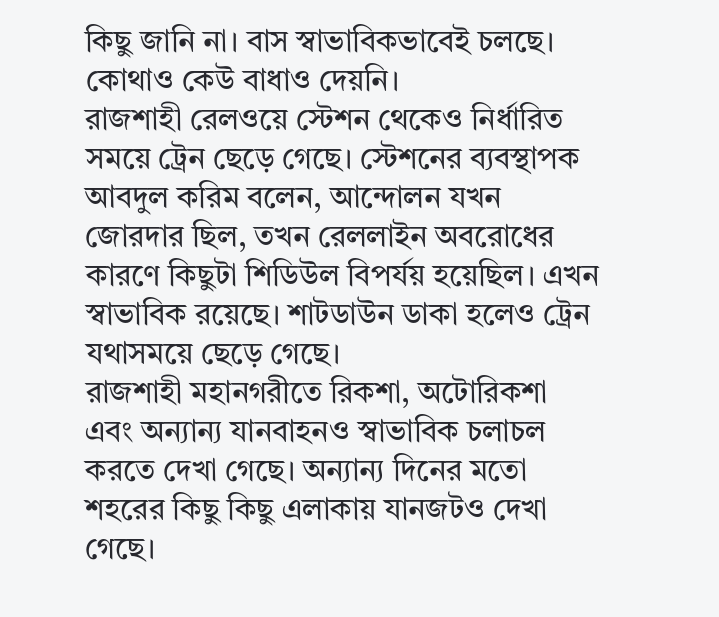কিছু জানি না। বাস স্বাভাবিকভাবেই চলছে। কোথাও কেউ বাধাও দেয়নি।
রাজশাহী রেলওয়ে স্টেশন থেকেও নির্ধারিত সময়ে ট্রেন ছেড়ে গেছে। স্টেশনের ব্যবস্থাপক আবদুল করিম বলেন, আন্দোলন যখন জোরদার ছিল, তখন রেললাইন অবরোধের কারণে কিছুটা শিডিউল বিপর্যয় হয়েছিল। এখন স্বাভাবিক রয়েছে। শাটডাউন ডাকা হলেও ট্রেন যথাসময়ে ছেড়ে গেছে।
রাজশাহী মহানগরীতে রিকশা, অটোরিকশা এবং অন্যান্য যানবাহনও স্বাভাবিক চলাচল করতে দেখা গেছে। অন্যান্য দিনের মতো শহরের কিছু কিছু এলাকায় যানজটও দেখা গেছে।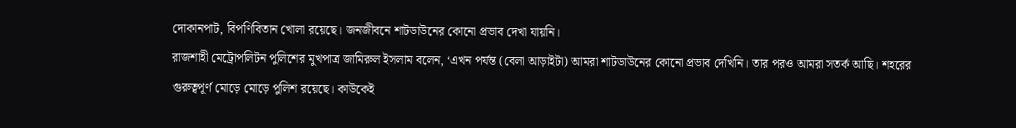দোকানপাট, বিপণিবিতান খোলা রয়েছে। জনজীবনে শাটডাউনের কোনো প্রভাব দেখা যায়নি।
রাজশাহী মেট্রোপলিটন পুলিশের মুখপাত্র জামিরুল ইসলাম বলেন, ‘এখন পর্যন্ত (বেলা আড়াইটা) আমরা শাটডাউনের কোনো প্রভাব দেখিনি। তার পরও আমরা সতর্ক আছি। শহরের গুরুত্বপূর্ণ মোড়ে মোড়ে পুলিশ রয়েছে। কাউকেই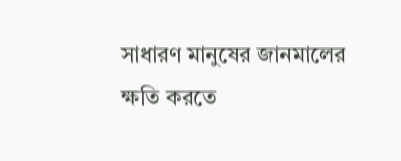সাধারণ মানুষের জানমালের ক্ষতি করতে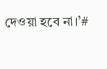দেওয়া হবে না।’#